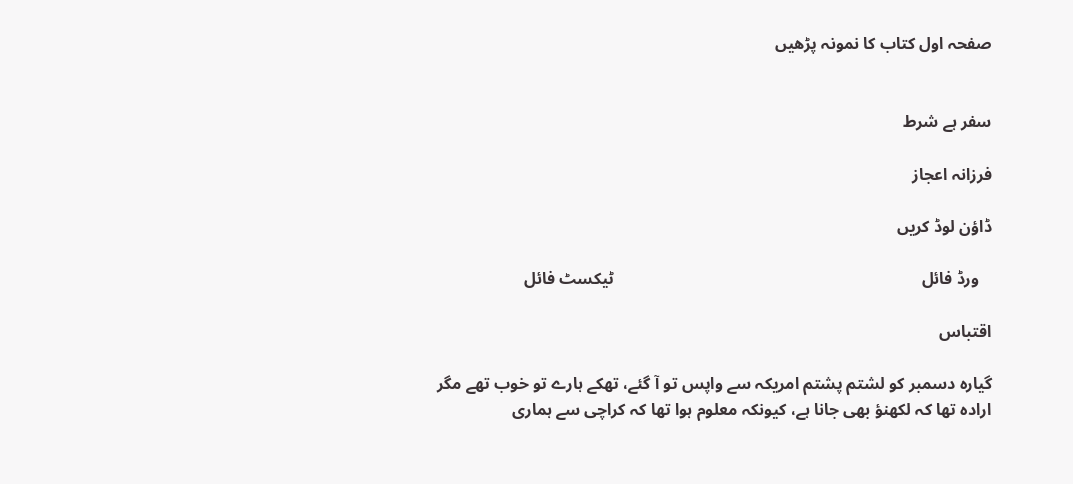صفحہ اول کتاب کا نمونہ پڑھیں


سفر ہے شرط

فرزانہ اعجاز

ڈاؤن لوڈ کریں

   ورڈ فائل                                                                          ٹیکسٹ فائل

اقتباس

گیارہ دسمبر کو لشتم پشتم امریکہ سے واپس تو آ گئے، تھکے ہارے تو خوب تھے مگر ارادہ تھا کہ لکھنؤ بھی جانا ہے، کیونکہ معلوم ہوا تھا کہ کراچی سے ہماری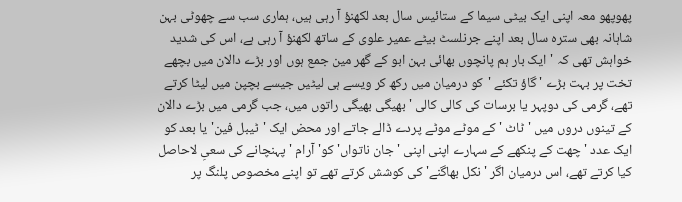پھوپھو معہ اپنی ایک بیٹی سیما کے ستائیس سال بعد لکھنؤ آ رہی ہیں، ہماری سب سے چھوٹی بہن شاہانہ بھی سترہ سال بعد اپنے جرنلسٹ بیٹے عمیر علوی کے ساتھ لکھنؤ آ رہی ہے، اس کی شدید خواہش تھی کہ 'ایک بار ہم پانچوں بھائی بہن ابو کے گھر مین جمع ہوں اور بڑے دالان میں بچھے تخت پر بہت بڑے ' گاؤ تکئے 'کو درمیان میں رکھ کر ویسے ہی لیٹیں جیسے بچپن میں لیٹا کرتے تھے، گرمی کی دوپہر یا برسات کی کالی کالی 'بھیگی بھیگی راتوں میں، جب گرمی میں بڑے دالان کے تینوں دروں میں 'ٹاٹ ' کے موٹے موٹے پردے ڈالے جاتے اور محض ایک 'ٹیبل فین'یا بعد کو ایک عدد ' چھت کے پنکھے کے سہارے اپنی اپنی ' جان ناتواں' کو'آرام 'پہنچانے کی سعیِ لاحاصل کیا کرتے تھے، اس درمیان اگر 'نکل بھاگنے' کی کوشش کرتے تھے تو اپنے مخصوص پلنگ پر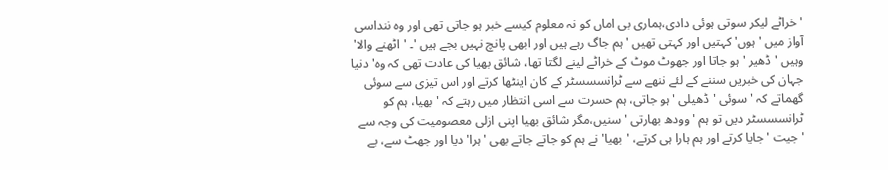'خراٹے لیکر سوتی ہوئی دادی،ہماری بی اماں کو نہ معلوم کیسے خبر ہو جاتی تھی اور وہ ننداسی آواز میں ' ہوں' کہتیں اور کہتی تھیں ' ہم جاگ رہے ہیں اور ابھی پانچ نہیں بجے ہیں '۔ 'اٹھنے والا' وہیں 'ڈھیر ' ہو جاتا اور جھوٹ موٹ کے خراٹے لینے لگتا تھا، شائق بھیا کی عادت تھی کہ وہ' دنیا جہان کی خبریں سننے کے لئے ننھے سے ٹرانسسسٹر کے کان اینٹھا کرتے اور اس تیزی سے سوئی گھماتے کہ 'سوئی 'ڈھیلی 'ہو جاتی، ہم حسرت سے اسی انتظار میں رہتے کہ ' بھیا، ہم کو ٹرانسسسٹر دیں تو ہم 'وودھ بھارتی 'سنیں،مگر شائق بھیا اپنی ازلی معصومیت کی وجہ سے 'جیت ' جایا کرتے اور ہم ہارا ہی کرتے، 'بھیا' نے ہم کو جاتے جاتے بھی 'ہرا' دیا اور جھٹ سے، بے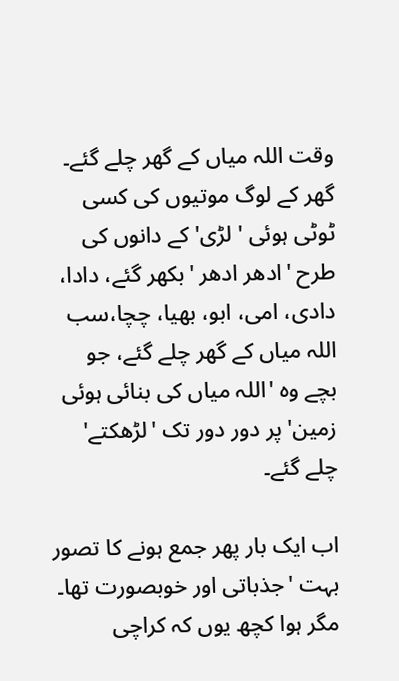وقت اللہ میاں کے گھر چلے گئے۔ گھر کے لوگ موتیوں کی کسی ٹوٹی ہوئی ' لڑی' کے دانوں کی طرح 'ادھر ادھر 'بکھر گئے، دادا، دادی، امی، ابو، بھیا، چچا،سب اللہ میاں کے گھر چلے گئے، جو بچے وہ 'اللہ میاں کی بنائی ہوئی زمین' پر دور دور تک 'لڑھکتے' چلے گئے۔

اب ایک بار پھر جمع ہونے کا تصور بہت 'جذباتی اور خوبصورت تھا۔ مگر ہوا کچھ یوں کہ کراچی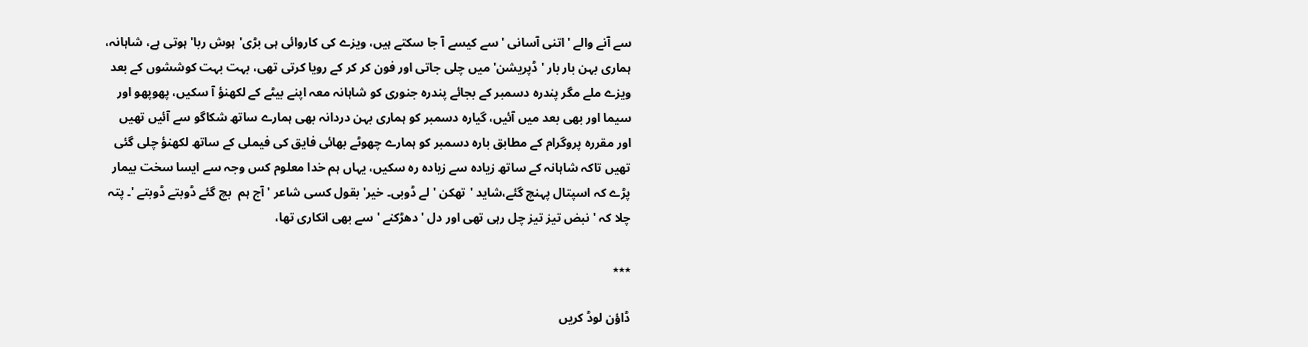سے آنے والے ' اتنی آسانی ' سے کیسے آ جا سکتے ہیں، ویزے کی کاروائی ہی بڑی'ہوش ربا' ہوتی ہے، شاہانہ، ہماری بہن بار بار ' ڈپریشن' میں چلی جاتی اور فون کر کر کے رویا کرتی تھی، بہت بہت کوششوں کے بعد ویزے ملے مگر پندرہ دسمبر کے بجائے پندرہ جنوری کو شاہانہ معہ اپنے بیٹے کے لکھنؤ آ سکیں، پھوپھو اور سیما اور بھی بعد میں آئیں، گیارہ دسمبر کو ہماری بہن دردانہ بھی ہمارے ساتھ شکاگو سے آئیں تھیں اور مقررہ پروگرام کے مطابق بارہ دسمبر کو ہمارے چھوٹے بھائی فایق کی فیملی کے ساتھ لکھنؤ چلی گئی تھیں تاکہ شاہانہ کے ساتھ زیادہ سے زیادہ رہ سکیں، یہاں ہم خدا معلوم کس وجہ سے ایسا سخت بیمار پڑے کہ اسپتال پہنچ گئے،شاید 'تھکن 'لے ڈوبی۔ خیر' بقول کسی شاعر ' آج ہم  بچ گئے ڈوبتے ڈوبتے '۔ پتہ چلا کہ ' نبض تیز تیز چل رہی تھی اور دل ' دھڑکنے ' سے بھی انکاری تھا،

٭٭٭

ڈاؤن لوڈ کریں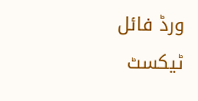ورڈ فائل                                                                          ٹیکسٹ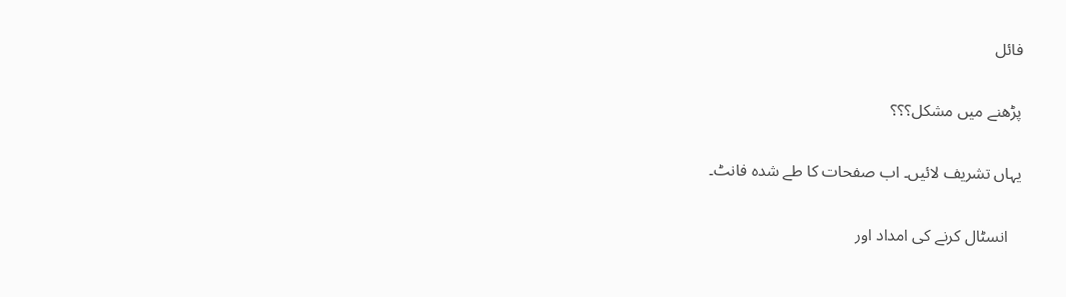فائل

پڑھنے میں مشکل؟؟؟

یہاں تشریف لائیں۔ اب صفحات کا طے شدہ فانٹ۔

   انسٹال کرنے کی امداد اور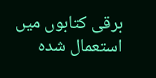برقی کتابوں میں استعمال شدہ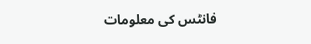فانٹس کی معلومات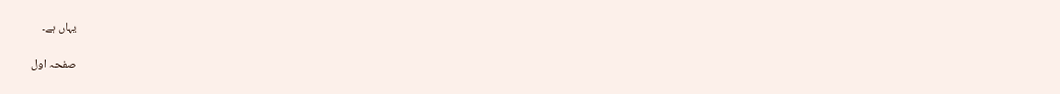یہاں ہے۔

صفحہ اول